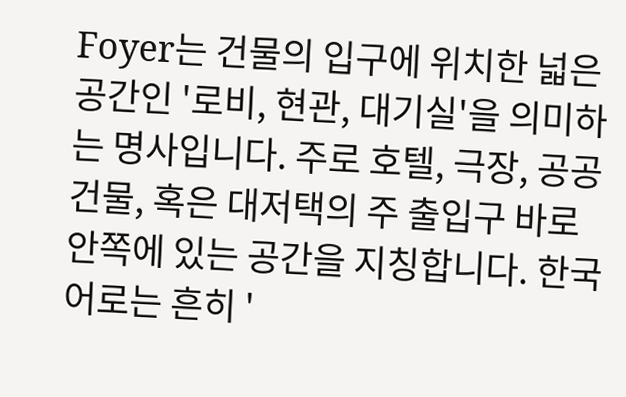Foyer는 건물의 입구에 위치한 넓은 공간인 '로비, 현관, 대기실'을 의미하는 명사입니다. 주로 호텔, 극장, 공공건물, 혹은 대저택의 주 출입구 바로 안쪽에 있는 공간을 지칭합니다. 한국어로는 흔히 '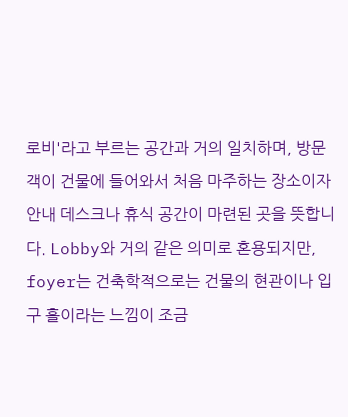로비'라고 부르는 공간과 거의 일치하며, 방문객이 건물에 들어와서 처음 마주하는 장소이자 안내 데스크나 휴식 공간이 마련된 곳을 뜻합니다. Lobby와 거의 같은 의미로 혼용되지만, foyer는 건축학적으로는 건물의 현관이나 입구 홀이라는 느낌이 조금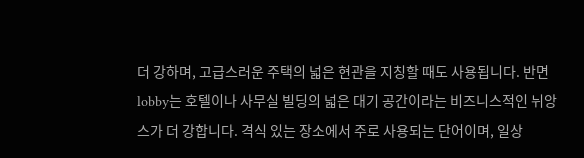더 강하며, 고급스러운 주택의 넓은 현관을 지칭할 때도 사용됩니다. 반면 lobby는 호텔이나 사무실 빌딩의 넓은 대기 공간이라는 비즈니스적인 뉘앙스가 더 강합니다. 격식 있는 장소에서 주로 사용되는 단어이며, 일상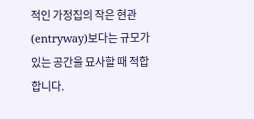적인 가정집의 작은 현관(entryway)보다는 규모가 있는 공간을 묘사할 때 적합합니다.